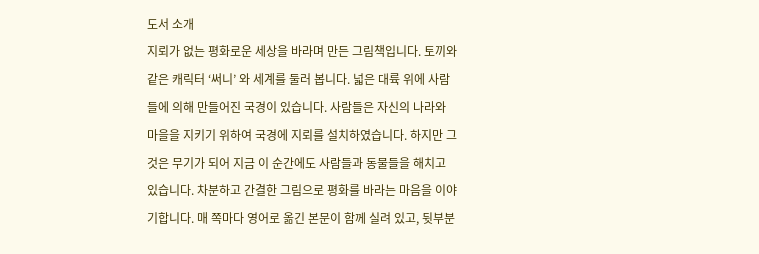도서 소개
지뢰가 없는 평화로운 세상을 바라며 만든 그림책입니다. 토끼와 같은 캐릭터 ‘써니’ 와 세계를 둘러 봅니다. 넓은 대륙 위에 사람들에 의해 만들어진 국경이 있습니다. 사람들은 자신의 나라와 마을을 지키기 위하여 국경에 지뢰를 설치하였습니다. 하지만 그것은 무기가 되어 지금 이 순간에도 사람들과 동물들을 해치고 있습니다. 차분하고 간결한 그림으로 평화를 바라는 마음을 이야기합니다. 매 쪽마다 영어로 옮긴 본문이 함께 실려 있고, 뒷부분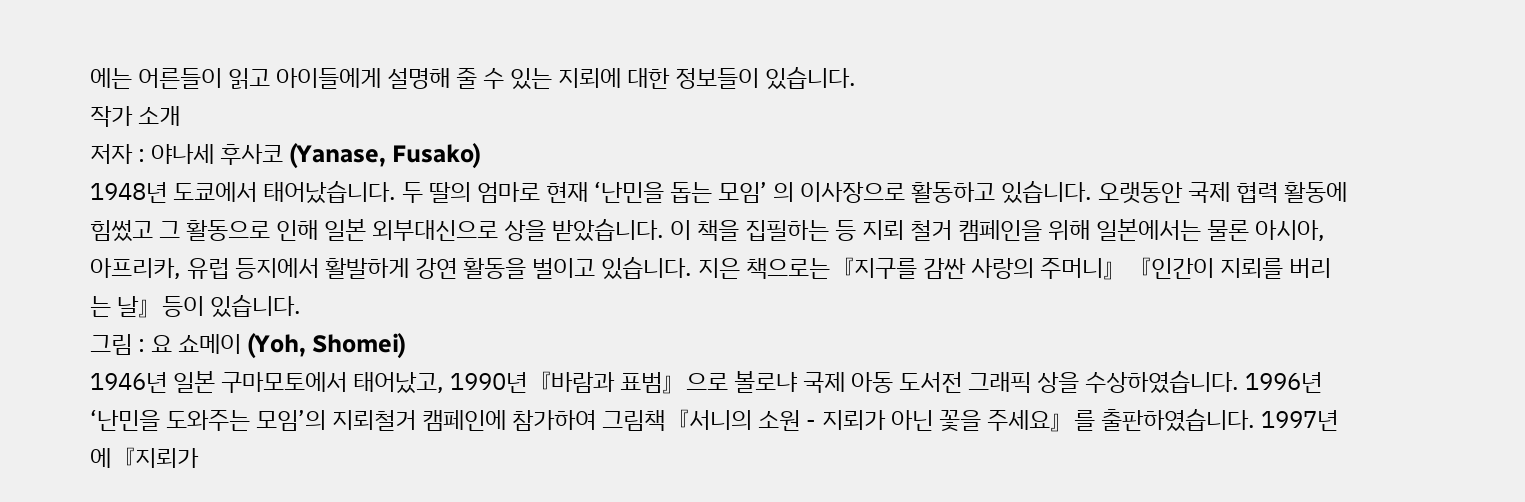에는 어른들이 읽고 아이들에게 설명해 줄 수 있는 지뢰에 대한 정보들이 있습니다.
작가 소개
저자 : 야나세 후사코 (Yanase, Fusako)
1948년 도쿄에서 태어났습니다. 두 딸의 엄마로 현재 ‘난민을 돕는 모임’ 의 이사장으로 활동하고 있습니다. 오랫동안 국제 협력 활동에 힘썼고 그 활동으로 인해 일본 외부대신으로 상을 받았습니다. 이 책을 집필하는 등 지뢰 철거 캠페인을 위해 일본에서는 물론 아시아, 아프리카, 유럽 등지에서 활발하게 강연 활동을 벌이고 있습니다. 지은 책으로는『지구를 감싼 사랑의 주머니』『인간이 지뢰를 버리는 날』등이 있습니다.
그림 : 요 쇼메이 (Yoh, Shomei)
1946년 일본 구마모토에서 태어났고, 1990년『바람과 표범』으로 볼로냐 국제 아동 도서전 그래픽 상을 수상하였습니다. 1996년 ‘난민을 도와주는 모임’의 지뢰철거 캠페인에 참가하여 그림책『서니의 소원 - 지뢰가 아닌 꽃을 주세요』를 출판하였습니다. 1997년에『지뢰가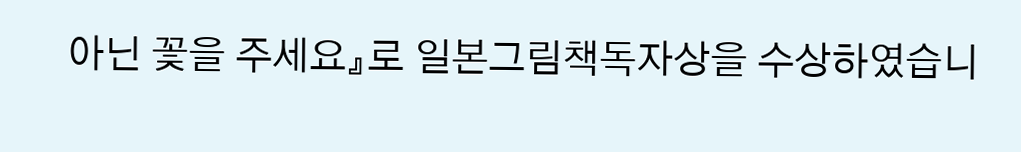아닌 꽃을 주세요』로 일본그림책독자상을 수상하였습니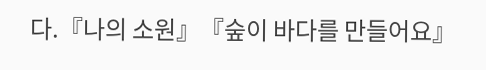다.『나의 소원』『숲이 바다를 만들어요』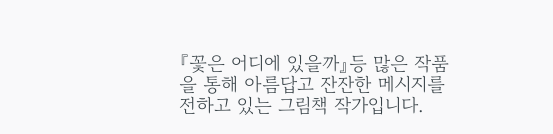『꽃은 어디에 있을까』등 많은 작품을 통해 아름답고 잔잔한 메시지를 전하고 있는 그림책 작가입니다.